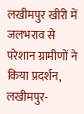लखीमपुर खीरी में जलभराव से परेशान ग्रामीणों ने किया प्रदर्शन, लखीमपुर-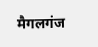मैगलगंज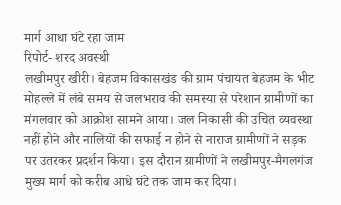मार्ग आधा घंटे रहा जाम
रिपोर्ट- शरद अवस्थी
लखीमपुर खीरी। बेहजम विकासखंड की ग्राम पंचायत बेहजम के भीट मोहल्ले में लंबे समय से जलभराव की समस्या से परेशान ग्रामीणों का मंगलवार को आक्रोश सामने आया। जल निकासी की उचित व्यवस्था नहीं होने और नालियों की सफाई न होने से नाराज ग्रामीणों ने सड़क पर उतरकर प्रदर्शन किया। इस दौरान ग्रामीणों ने लखीमपुर-मैगलगंज मुख्य मार्ग को करीब आधे घंटे तक जाम कर दिया।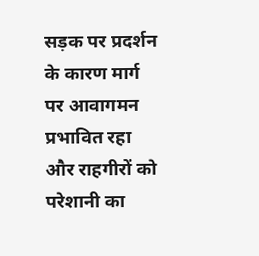सड़क पर प्रदर्शन के कारण मार्ग पर आवागमन प्रभावित रहा और राहगीरों को परेशानी का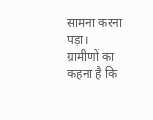सामना करना पड़ा।
ग्रामीणों का कहना है कि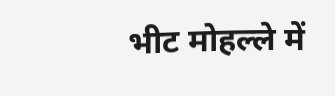भीट मोहल्ले में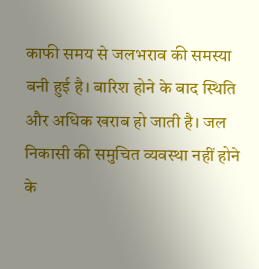काफी समय से जलभराव की समस्या बनी हुई है। बारिश होने के बाद स्थिति और अधिक खराब हो जाती है। जल निकासी की समुचित व्यवस्था नहीं होने के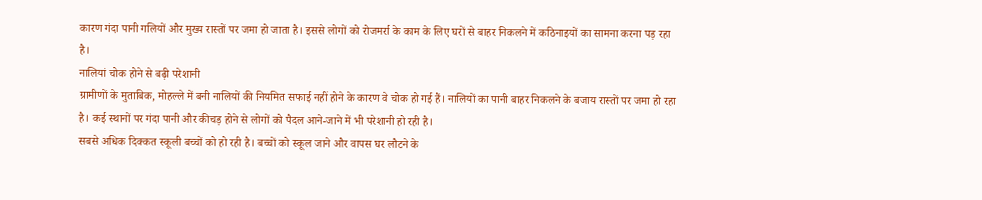कारण गंदा पानी गलियों और मुख्य रास्तों पर जमा हो जाता है। इससे लोगों को रोजमर्रा के काम के लिए घरों से बाहर निकलने में कठिनाइयों का सामना करना पड़ रहा है।
नालियां चोक होने से बढ़ी परेशानी
ग्रामीणों के मुताबिक, मोहल्ले में बनी नालियों की नियमित सफाई नहीं होने के कारण वे चोक हो गई हैं। नालियों का पानी बाहर निकलने के बजाय रास्तों पर जमा हो रहा है। कई स्थानों पर गंदा पानी और कीचड़ होने से लोगों को पैदल आने-जाने में भी परेशानी हो रही है।
सबसे अधिक दिक्कत स्कूली बच्चों को हो रही है। बच्चों को स्कूल जाने और वापस घर लौटने के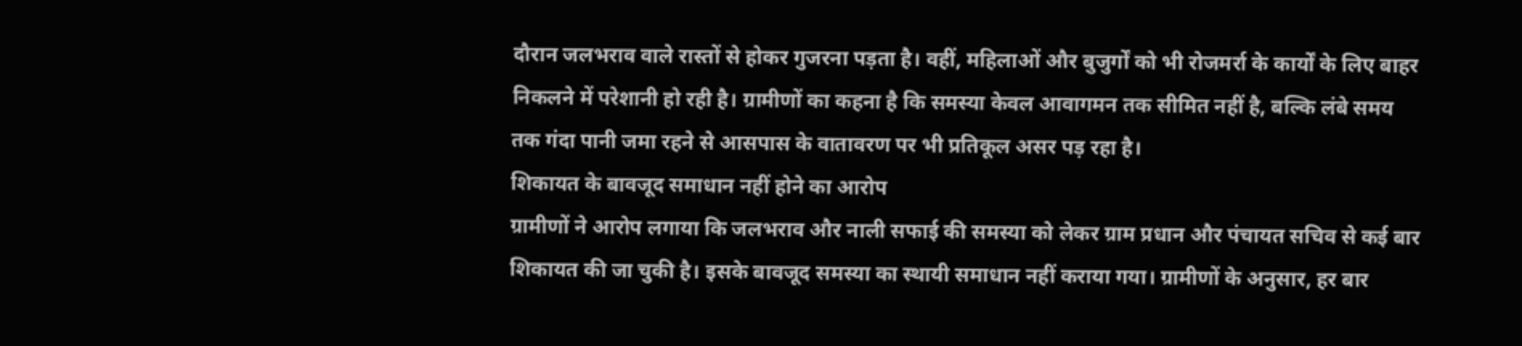दौरान जलभराव वाले रास्तों से होकर गुजरना पड़ता है। वहीं, महिलाओं और बुजुर्गों को भी रोजमर्रा के कार्यों के लिए बाहर निकलने में परेशानी हो रही है। ग्रामीणों का कहना है कि समस्या केवल आवागमन तक सीमित नहीं है, बल्कि लंबे समय तक गंदा पानी जमा रहने से आसपास के वातावरण पर भी प्रतिकूल असर पड़ रहा है।
शिकायत के बावजूद समाधान नहीं होने का आरोप
ग्रामीणों ने आरोप लगाया कि जलभराव और नाली सफाई की समस्या को लेकर ग्राम प्रधान और पंचायत सचिव से कई बार शिकायत की जा चुकी है। इसके बावजूद समस्या का स्थायी समाधान नहीं कराया गया। ग्रामीणों के अनुसार, हर बार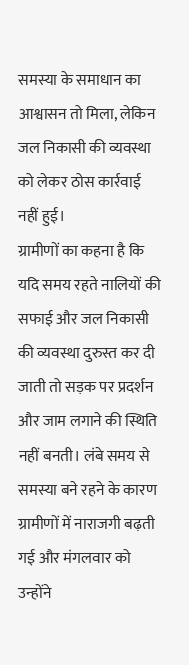समस्या के समाधान का आश्वासन तो मिला, लेकिन जल निकासी की व्यवस्था को लेकर ठोस कार्रवाई नहीं हुई।
ग्रामीणों का कहना है कि यदि समय रहते नालियों की सफाई और जल निकासी की व्यवस्था दुरुस्त कर दी जाती तो सड़क पर प्रदर्शन और जाम लगाने की स्थिति नहीं बनती। लंबे समय से समस्या बने रहने के कारण ग्रामीणों में नाराजगी बढ़ती गई और मंगलवार को उन्होंने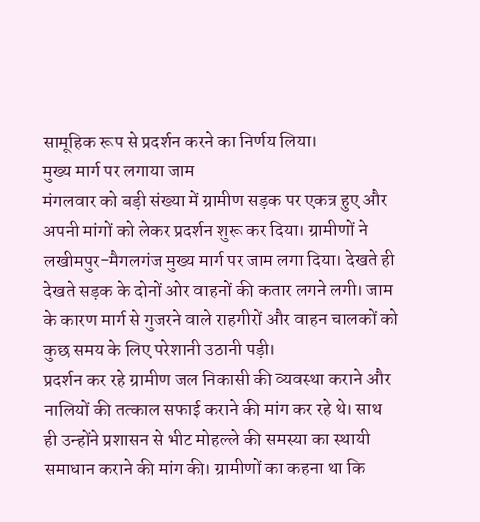सामूहिक रूप से प्रदर्शन करने का निर्णय लिया।
मुख्य मार्ग पर लगाया जाम
मंगलवार को बड़ी संख्या में ग्रामीण सड़क पर एकत्र हुए और अपनी मांगों को लेकर प्रदर्शन शुरू कर दिया। ग्रामीणों ने लखीमपुर-मैगलगंज मुख्य मार्ग पर जाम लगा दिया। देखते ही देखते सड़क के दोनों ओर वाहनों की कतार लगने लगी। जाम के कारण मार्ग से गुजरने वाले राहगीरों और वाहन चालकों को कुछ समय के लिए परेशानी उठानी पड़ी।
प्रदर्शन कर रहे ग्रामीण जल निकासी की व्यवस्था कराने और नालियों की तत्काल सफाई कराने की मांग कर रहे थे। साथ ही उन्होंने प्रशासन से भीट मोहल्ले की समस्या का स्थायी समाधान कराने की मांग की। ग्रामीणों का कहना था कि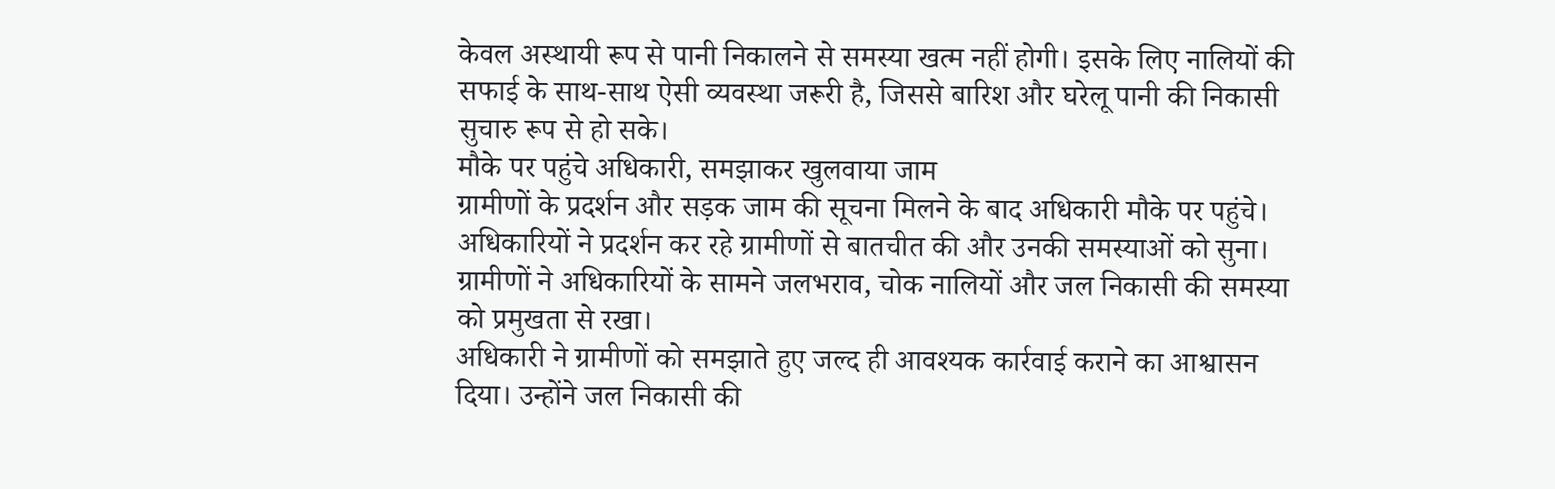केवल अस्थायी रूप से पानी निकालने से समस्या खत्म नहीं होगी। इसके लिए नालियों की सफाई के साथ-साथ ऐसी व्यवस्था जरूरी है, जिससे बारिश और घरेलू पानी की निकासी सुचारु रूप से हो सके।
मौके पर पहुंचे अधिकारी, समझाकर खुलवाया जाम
ग्रामीणों के प्रदर्शन और सड़क जाम की सूचना मिलने के बाद अधिकारी मौके पर पहुंचे। अधिकारियों ने प्रदर्शन कर रहे ग्रामीणों से बातचीत की और उनकी समस्याओं को सुना। ग्रामीणों ने अधिकारियों के सामने जलभराव, चोक नालियों और जल निकासी की समस्या को प्रमुखता से रखा।
अधिकारी ने ग्रामीणों को समझाते हुए जल्द ही आवश्यक कार्रवाई कराने का आश्वासन दिया। उन्होंने जल निकासी की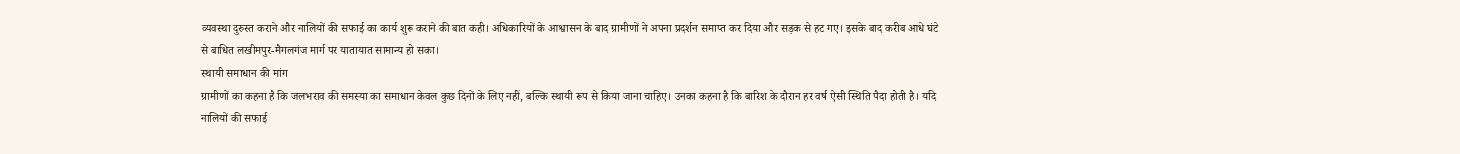व्यवस्था दुरुस्त कराने और नालियों की सफाई का कार्य शुरू कराने की बात कही। अधिकारियों के आश्वासन के बाद ग्रामीणों ने अपना प्रदर्शन समाप्त कर दिया और सड़क से हट गए। इसके बाद करीब आधे घंटे से बाधित लखीमपुर-मैगलगंज मार्ग पर यातायात सामान्य हो सका।
स्थायी समाधान की मांग
ग्रामीणों का कहना है कि जलभराव की समस्या का समाधान केवल कुछ दिनों के लिए नहीं, बल्कि स्थायी रूप से किया जाना चाहिए। उनका कहना है कि बारिश के दौरान हर वर्ष ऐसी स्थिति पैदा होती है। यदि नालियों की सफाई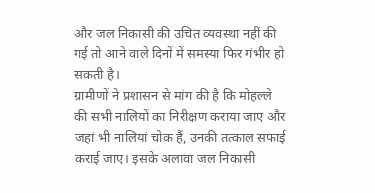और जल निकासी की उचित व्यवस्था नहीं की गई तो आने वाले दिनों में समस्या फिर गंभीर हो सकती है।
ग्रामीणों ने प्रशासन से मांग की है कि मोहल्ले की सभी नालियों का निरीक्षण कराया जाए और जहां भी नालियां चोक हैं, उनकी तत्काल सफाई कराई जाए। इसके अलावा जल निकासी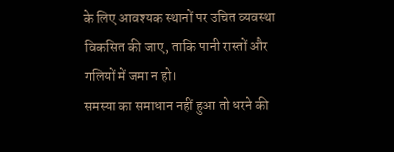के लिए आवश्यक स्थानों पर उचित व्यवस्था विकसित की जाए, ताकि पानी रास्तों और गलियों में जमा न हो।
समस्या का समाधान नहीं हुआ तो धरने की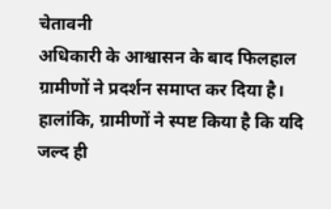चेतावनी
अधिकारी के आश्वासन के बाद फिलहाल ग्रामीणों ने प्रदर्शन समाप्त कर दिया है। हालांकि, ग्रामीणों ने स्पष्ट किया है कि यदि जल्द ही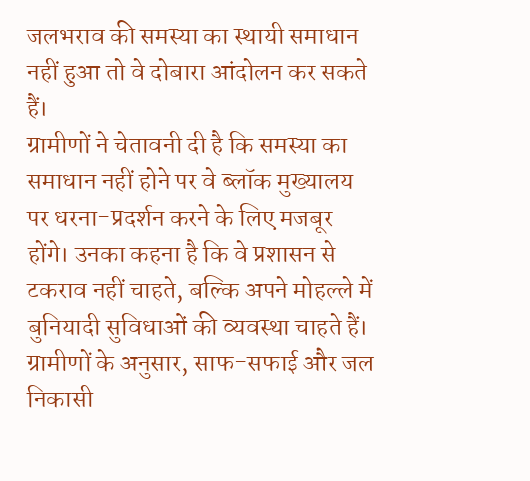जलभराव की समस्या का स्थायी समाधान नहीं हुआ तो वे दोबारा आंदोलन कर सकते हैं।
ग्रामीणों ने चेतावनी दी है कि समस्या का समाधान नहीं होने पर वे ब्लॉक मुख्यालय पर धरना-प्रदर्शन करने के लिए मजबूर होंगे। उनका कहना है कि वे प्रशासन से टकराव नहीं चाहते, बल्कि अपने मोहल्ले में बुनियादी सुविधाओं की व्यवस्था चाहते हैं।
ग्रामीणों के अनुसार, साफ-सफाई और जल निकासी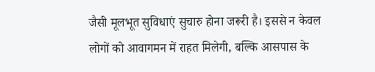जैसी मूलभूत सुविधाएं सुचारु होना जरूरी है। इससे न केवल लोगों को आवागमन में राहत मिलेगी, बल्कि आसपास के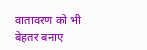वातावरण को भी बेहतर बनाए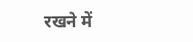रखने में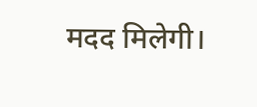मदद मिलेगी।